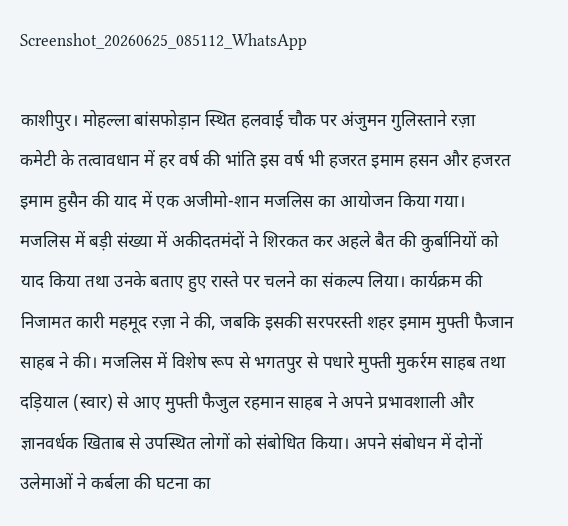Screenshot_20260625_085112_WhatsApp

काशीपुर। मोहल्ला बांसफोड़ान स्थित हलवाई चौक पर अंजुमन गुलिस्ताने रज़ा कमेटी के तत्वावधान में हर वर्ष की भांति इस वर्ष भी हजरत इमाम हसन और हजरत इमाम हुसैन की याद में एक अजीमो-शान मजलिस का आयोजन किया गया। मजलिस में बड़ी संख्या में अकीदतमंदों ने शिरकत कर अहले बैत की कुर्बानियों को याद किया तथा उनके बताए हुए रास्ते पर चलने का संकल्प लिया। कार्यक्रम की निजामत कारी महमूद रज़ा ने की, जबकि इसकी सरपरस्ती शहर इमाम मुफ्ती फैजान साहब ने की। मजलिस में विशेष रूप से भगतपुर से पधारे मुफ्ती मुकर्रम साहब तथा दड़ियाल (स्वार) से आए मुफ्ती फैजुल रहमान साहब ने अपने प्रभावशाली और ज्ञानवर्धक खिताब से उपस्थित लोगों को संबोधित किया। अपने संबोधन में दोनों उलेमाओं ने कर्बला की घटना का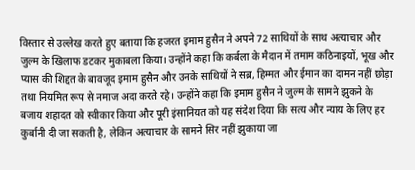विस्तार से उल्लेख करते हुए बताया कि हजरत इमाम हुसैन ने अपने 72 साथियों के साथ अत्याचार और जुल्म के खिलाफ डटकर मुकाबला किया। उन्होंने कहा कि कर्बला के मैदान में तमाम कठिनाइयों, भूख और प्यास की शिद्दत के बावजूद इमाम हुसैन और उनके साथियों ने सब्र, हिम्मत और ईमान का दामन नहीं छोड़ा तथा नियमित रूप से नमाज अदा करते रहे। उन्होंने कहा कि इमाम हुसैन ने जुल्म के सामने झुकने के बजाय शहादत को स्वीकार किया और पूरी इंसानियत को यह संदेश दिया कि सत्य और न्याय के लिए हर कुर्बानी दी जा सकती है, लेकिन अत्याचार के सामने सिर नहीं झुकाया जा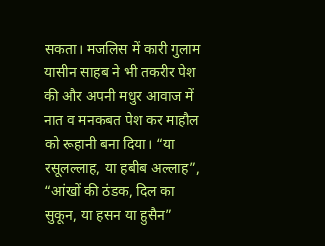सकता। मजलिस में कारी गुलाम यासीन साहब ने भी तकरीर पेश की और अपनी मधुर आवाज में नात व मनकबत पेश कर माहौल को रूहानी बना दिया। “या रसूलल्लाह, या हबीब अल्लाह”, “आंखों की ठंडक, दिल का सुकून, या हसन या हुसैन”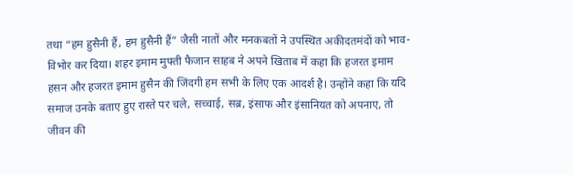तथा “हम हुसैनी हैं, हम हुसैनी हैं” जैसी नातों और मनकबतों ने उपस्थित अकीदतमंदों को भाव-विभोर कर दिया। शहर इमाम मुफ्ती फैजान साहब ने अपने खिताब में कहा कि हजरत इमाम हसन और हजरत इमाम हुसैन की जिंदगी हम सभी के लिए एक आदर्श है। उन्होंने कहा कि यदि समाज उनके बताए हुए रास्ते पर चले, सच्चाई, सब्र, इंसाफ और इंसानियत को अपनाए, तो जीवन की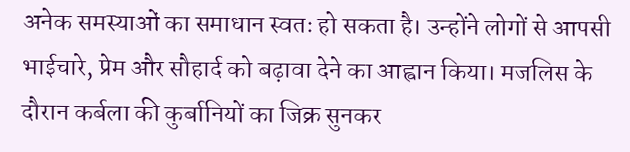अनेक समस्याओं का समाधान स्वतः हो सकता है। उन्होंने लोगों से आपसी भाईचारे, प्रेम और सौहार्द को बढ़ावा देने का आह्वान किया। मजलिस के दौरान कर्बला की कुर्बानियों का जिक्र सुनकर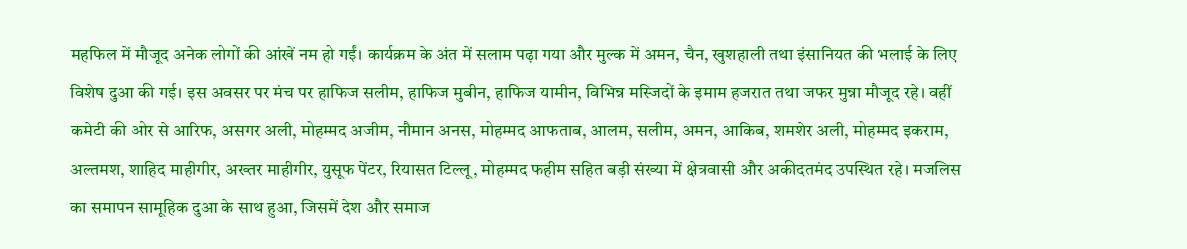महफिल में मौजूद अनेक लोगों की आंखें नम हो गईं। कार्यक्रम के अंत में सलाम पढ़ा गया और मुल्क में अमन, चैन, खुशहाली तथा इंसानियत की भलाई के लिए विशेष दुआ की गई। इस अवसर पर मंच पर हाफिज सलीम, हाफिज मुबीन, हाफिज यामीन, विभिन्न मस्जिदों के इमाम हजरात तथा जफर मुन्ना मौजूद रहे। वहीं कमेटी की ओर से आरिफ, असगर अली, मोहम्मद अजीम, नौमान अनस, मोहम्मद आफताब, आलम, सलीम, अमन, आकिब, शमशेर अली, मोहम्मद इकराम, अल्तमश, शाहिद माहीगीर, अख्तर माहीगीर, युसूफ पेंटर, रियासत टिल्लू, मोहम्मद फहीम सहित बड़ी संख्या में क्षेत्रवासी और अकीदतमंद उपस्थित रहे। मजलिस का समापन सामूहिक दुआ के साथ हुआ, जिसमें देश और समाज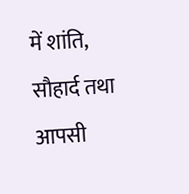में शांति, सौहार्द तथा आपसी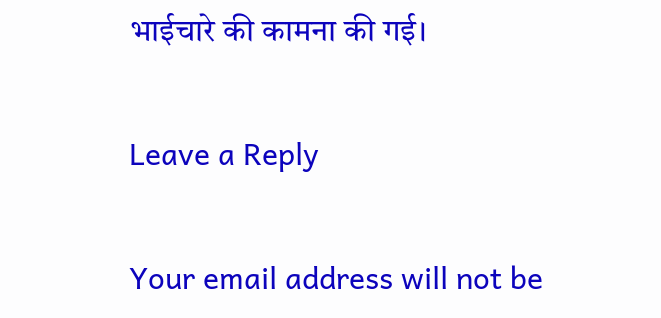भाईचारे की कामना की गई।

Leave a Reply

Your email address will not be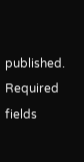published. Required fields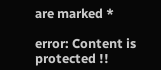are marked *

error: Content is protected !!